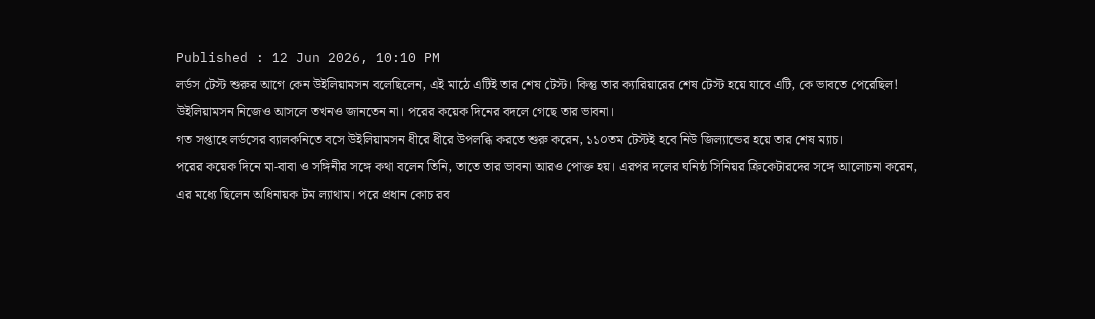Published : 12 Jun 2026, 10:10 PM
লর্ডস টেস্ট শুরুর আগে কেন উইলিয়ামসন বলেছিলেন, এই মাঠে এটিই তার শেষ টেস্ট। কিন্তু তার ক্যারিয়ারের শেষ টেস্ট হয়ে যাবে এটি, কে ভাবতে পেরেছিল! উইলিয়ামসন নিজেও আসলে তখনও জানতেন না। পরের কয়েক দিনের বদলে গেছে তার ভাবনা।
গত সপ্তাহে লর্ডসের ব্যালকনিতে বসে উইলিয়ামসন ধীরে ধীরে উপলব্ধি করতে শুরু করেন, ১১০তম টেস্টই হবে নিউ জিল্যান্ডের হয়ে তার শেষ ম্যাচ।
পরের কয়েক দিনে মা-বাবা ও সঙ্গিনীর সঙ্গে কথা বলেন তিনি, তাতে তার ভাবনা আরও পোক্ত হয়। এরপর দলের ঘনিষ্ঠ সিনিয়র ক্রিকেটারদের সঙ্গে আলোচনা করেন, এর মধ্যে ছিলেন অধিনায়ক টম ল্যাথাম। পরে প্রধান কোচ রব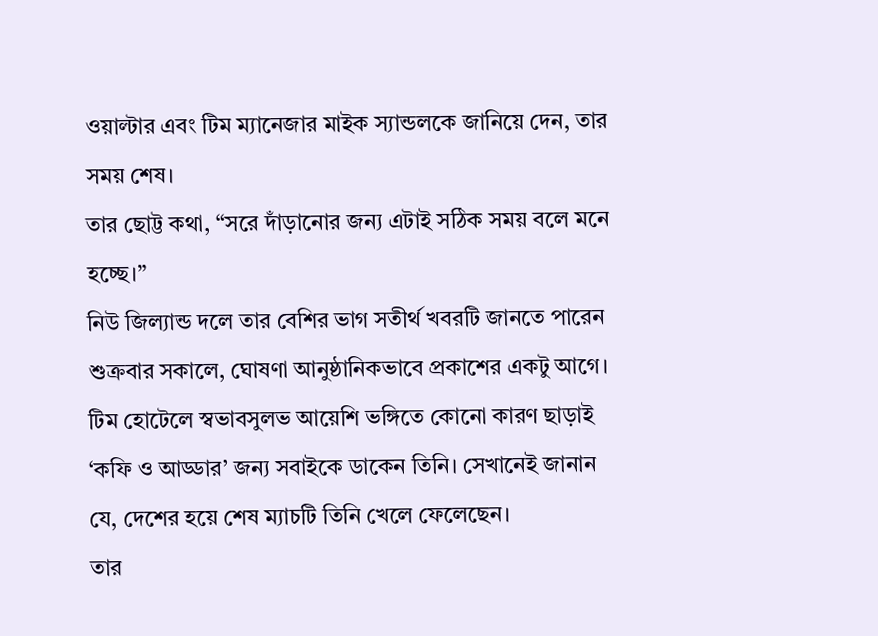ওয়াল্টার এবং টিম ম্যানেজার মাইক স্যান্ডলকে জানিয়ে দেন, তার সময় শেষ।
তার ছোট্ট কথা, “সরে দাঁড়ানোর জন্য এটাই সঠিক সময় বলে মনে হচ্ছে।”
নিউ জিল্যান্ড দলে তার বেশির ভাগ সতীর্থ খবরটি জানতে পারেন শুক্রবার সকালে, ঘোষণা আনুষ্ঠানিকভাবে প্রকাশের একটু আগে। টিম হোটেলে স্বভাবসুলভ আয়েশি ভঙ্গিতে কোনো কারণ ছাড়াই ‘কফি ও আড্ডার’ জন্য সবাইকে ডাকেন তিনি। সেখানেই জানান যে, দেশের হয়ে শেষ ম্যাচটি তিনি খেলে ফেলেছেন।
তার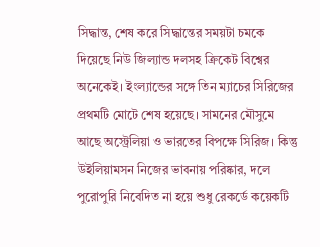সিদ্ধান্ত, শেষ করে সিদ্ধান্তের সময়টা চমকে দিয়েছে নিউ জিল্যান্ড দলসহ ক্রিকেট বিশ্বের অনেকেই। ইংল্যান্ডের সঙ্গে তিন ম্যাচের সিরিজের প্রথমটি মোটে শেষ হয়েছে। সামনের মৌসুমে আছে অস্ট্রেলিয়া ও ভারতের বিপক্ষে সিরিজ। কিন্তু উইলিয়ামসন নিজের ভাবনায় পরিষ্কার, দলে পুরোপুরি নিবেদিত না হয়ে শুধু রেকর্ডে কয়েকটি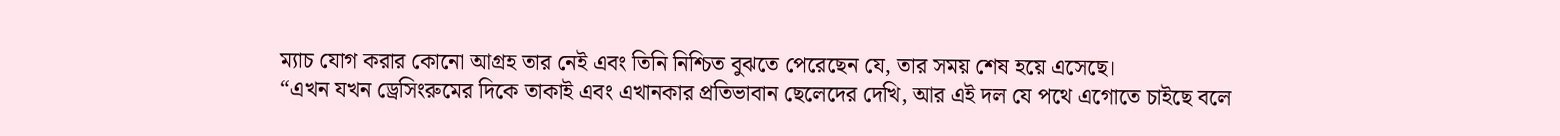ম্যাচ যোগ করার কোনো আগ্রহ তার নেই এবং তিনি নিশ্চিত বুঝতে পেরেছেন যে, তার সময় শেষ হয়ে এসেছে।
“এখন যখন ড্রেসিংরুমের দিকে তাকাই এবং এখানকার প্রতিভাবান ছেলেদের দেখি, আর এই দল যে পথে এগোতে চাইছে বলে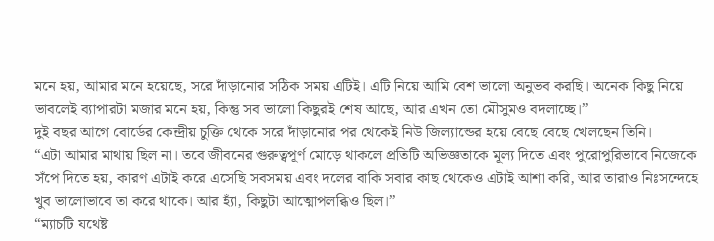মনে হয়, আমার মনে হয়েছে, সরে দাঁড়ানোর সঠিক সময় এটিই। এটি নিয়ে আমি বেশ ভালো অনুভব করছি। অনেক কিছু নিয়ে ভাবলেই ব্যাপারটা মজার মনে হয়, কিন্তু সব ভালো কিছুরই শেষ আছে, আর এখন তো মৌসুমও বদলাচ্ছে।”
দুই বছর আগে বোর্ডের কেন্দ্রীয় চুক্তি থেকে সরে দাঁড়ানোর পর থেকেই নিউ জিল্যান্ডের হয়ে বেছে বেছে খেলছেন তিনি।
“এটা আমার মাথায় ছিল না। তবে জীবনের গুরুত্বপূর্ণ মোড়ে থাকলে প্রতিটি অভিজ্ঞতাকে মূল্য দিতে এবং পুরোপুরিভাবে নিজেকে সঁপে দিতে হয়, কারণ এটাই করে এসেছি সবসময় এবং দলের বাকি সবার কাছ থেকেও এটাই আশা করি, আর তারাও নিঃসন্দেহে খুব ভালোভাবে তা করে থাকে। আর হ্যাঁ, কিছুটা আত্মোপলব্ধিও ছিল।”
“ম্যাচটি যথেষ্ট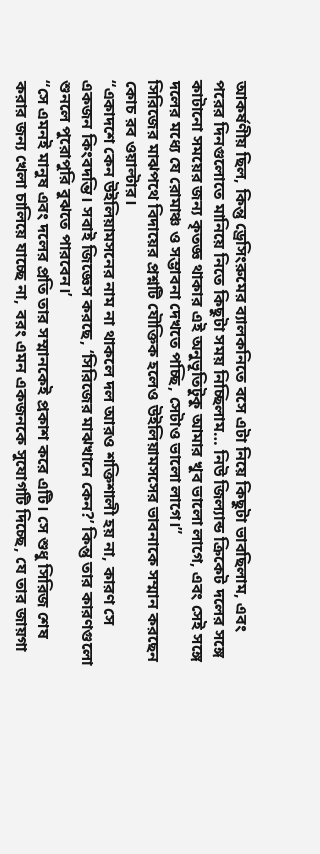আকর্ষণীয় ছিল, কিন্তু ড্রেসিংরুমের ব্যালকনিতে বসে এটা নিয়ে কিছুটা ভাবছিলাম, এবং পরের দিনগুলোতে মানিয়ে নিতে কিছুটা সময় নিচ্ছিলাম… নিউ জিল্যান্ড ক্রিকেট দলের সঙ্গে কাটানো সময়ের জন্য কৃতজ্ঞ থাকার এই অনুভূতিটুকু আমার খুব ভালো লাগে, এবং সেই সঙ্গে দলের মধ্যে যে রোমাঞ্চ ও সম্ভাবনা দেখতে পচ্ছি, সেটাও ভালো লাগে।”
সিরিজের মাঝপথে বিদায়ের প্রশ্নটি যৌক্তিক হলেও উইলিয়ামসসের ভাবনাকে সম্মান করছেন কোচ রব ওয়াল্টার।
“একাদশে কেন উইলিয়ামসনের নাম না থাকলে দল আরও শক্তিশালী হয় না, কারণ সে একজন কিংবদন্তি। সবাই জিজ্ঞেস করছে, ‘সিরিজের মাঝখানে কেন?’ কিন্তু তার কারণগুলো শুনলে পুরোপুরি বুঝতে পারবেন।’
“সে এমনই মানুষ এবং দলের প্রতি তার সম্মানকেই প্রকাশ করে এটি। সে শুধু সিরিজ শেষ করার জন্য খেলা চালিয়ে যাচ্ছে না, বরং এমন একজনকে সুযোগটি দিচ্ছে, যে তার জায়গা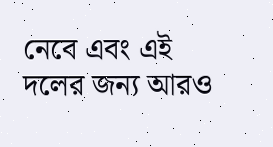নেবে এবং এই দলের জন্য আরও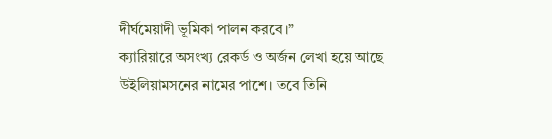দীর্ঘমেয়াদী ভূমিকা পালন করবে।”
ক্যারিয়ারে অসংখ্য রেকর্ড ও অর্জন লেখা হয়ে আছে উইলিয়ামসনের নামের পাশে। তবে তিনি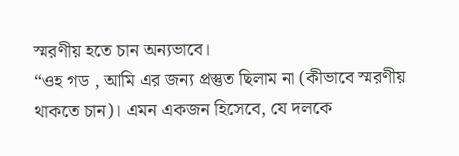স্মরণীয় হতে চান অন্যভাবে।
“ওহ গড , আমি এর জন্য প্রস্তুত ছিলাম না (কীভাবে স্মরণীয় থাকতে চান)। এমন একজন হিসেবে, যে দলকে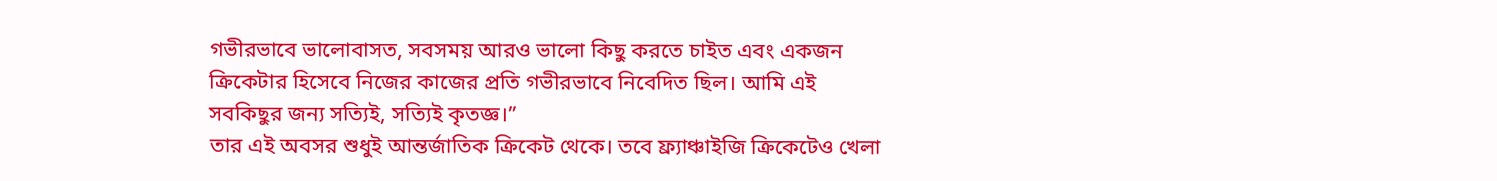গভীরভাবে ভালোবাসত, সবসময় আরও ভালো কিছু করতে চাইত এবং একজন ক্রিকেটার হিসেবে নিজের কাজের প্রতি গভীরভাবে নিবেদিত ছিল। আমি এই সবকিছুর জন্য সত্যিই, সত্যিই কৃতজ্ঞ।”
তার এই অবসর শুধুই আন্তর্জাতিক ক্রিকেট থেকে। তবে ফ্র্যাঞ্চাইজি ক্রিকেটেও খেলা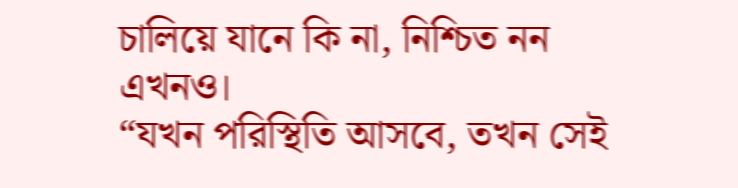চালিয়ে যানে কি না, নিশ্চিত নন এখনও।
“যখন পরিস্থিতি আসবে, তখন সেই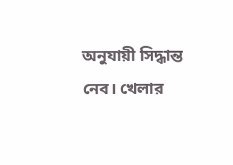অনুযায়ী সিদ্ধান্ত নেব। খেলার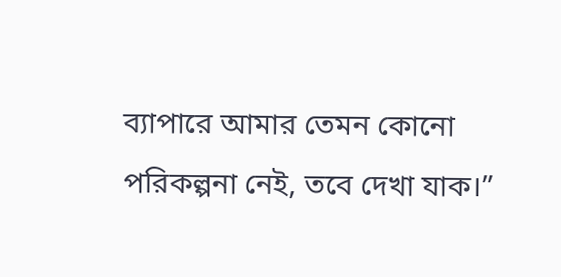ব্যাপারে আমার তেমন কোনো পরিকল্পনা নেই, তবে দেখা যাক।”